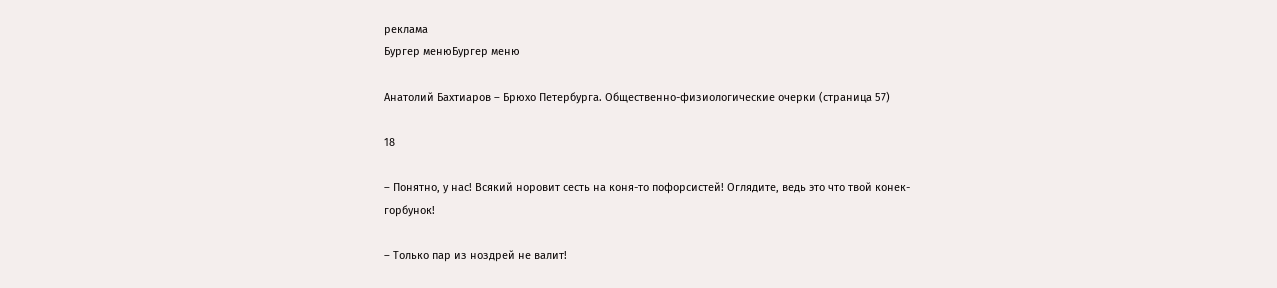реклама
Бургер менюБургер меню

Анатолий Бахтиаров – Брюхо Петербурга. Общественно-физиологические очерки (страница 57)

18

– Понятно, у нас! Всякий норовит сесть на коня-то пофорсистей! Оглядите, ведь это что твой конек-горбунок!

– Только пар из ноздрей не валит!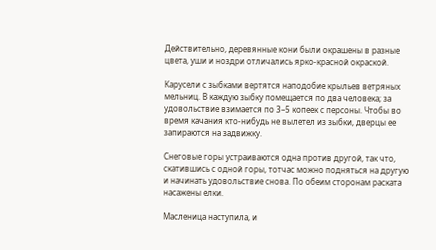Действительно, деревянные кони были окрашены в разные цвета, уши и ноздри отличались ярко-красной окраской.

Карусели с зыбками вертятся наподобие крыльев ветряных мельниц. В каждую зыбку помещается по два человека; за удовольствие взимается по 3–5 копеек с персоны. Чтобы во время качания кто-нибудь не вылетел из зыбки, дверцы ее запираются на задвижку.

Снеговые горы устраиваются одна против другой, так что, скатившись с одной горы, тотчас можно подняться на другую и начинать удовольствие снова. По обеим сторонам раската насажены елки.

Масленица наступила, и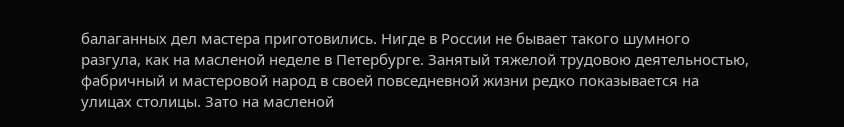балаганных дел мастера приготовились. Нигде в России не бывает такого шумного разгула, как на масленой неделе в Петербурге. Занятый тяжелой трудовою деятельностью, фабричный и мастеровой народ в своей повседневной жизни редко показывается на улицах столицы. Зато на масленой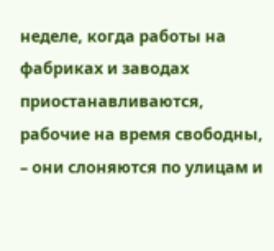неделе, когда работы на фабриках и заводах приостанавливаются, рабочие на время свободны, – они слоняются по улицам и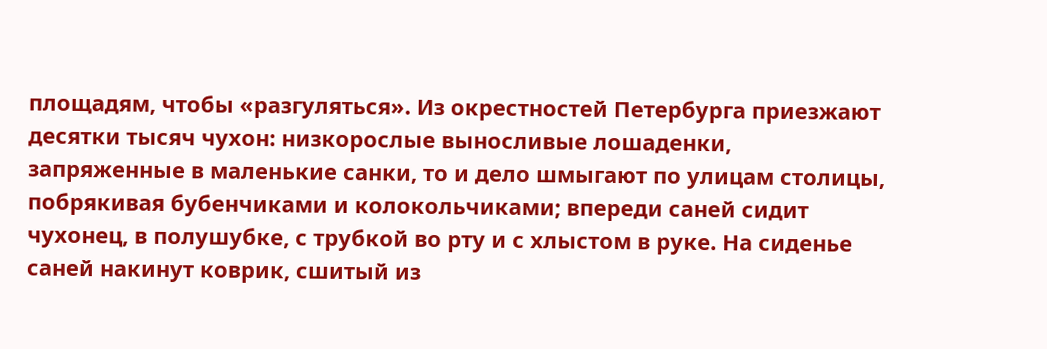площадям, чтобы «разгуляться». Из окрестностей Петербурга приезжают десятки тысяч чухон: низкорослые выносливые лошаденки, запряженные в маленькие санки, то и дело шмыгают по улицам столицы, побрякивая бубенчиками и колокольчиками; впереди саней сидит чухонец, в полушубке, с трубкой во рту и с хлыстом в руке. На сиденье саней накинут коврик, сшитый из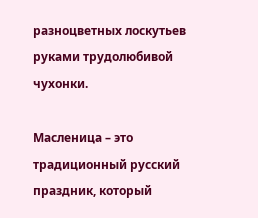разноцветных лоскутьев руками трудолюбивой чухонки.

Масленица – это традиционный русский праздник, который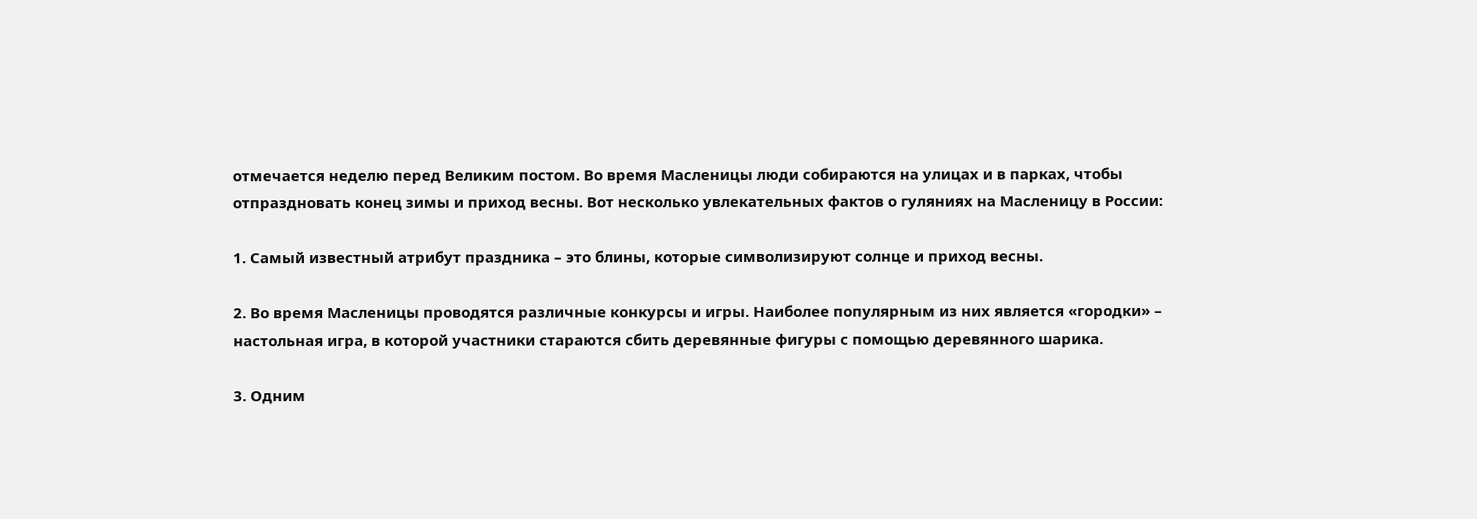отмечается неделю перед Великим постом. Во время Масленицы люди собираются на улицах и в парках, чтобы отпраздновать конец зимы и приход весны. Вот несколько увлекательных фактов о гуляниях на Масленицу в России:

1. Самый известный атрибут праздника – это блины, которые символизируют солнце и приход весны.

2. Во время Масленицы проводятся различные конкурсы и игры. Наиболее популярным из них является «городки» – настольная игра, в которой участники стараются сбить деревянные фигуры с помощью деревянного шарика.

3. Одним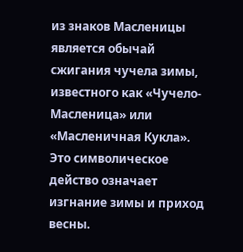из знаков Масленицы является обычай сжигания чучела зимы, известного как «Чучело-Масленица» или «Масленичная Кукла». Это символическое действо означает изгнание зимы и приход весны.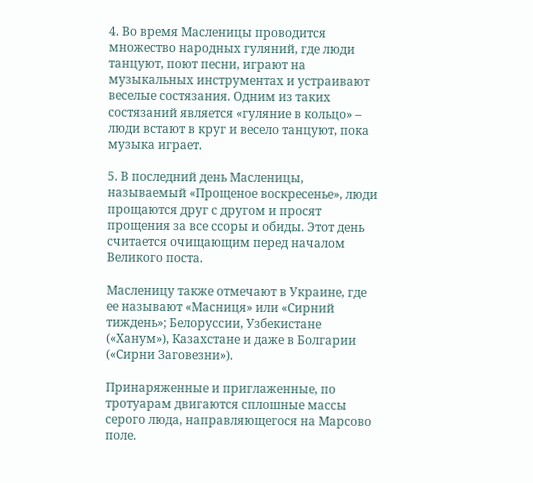4. Во время Масленицы проводится множество народных гуляний, где люди танцуют, поют песни, играют на музыкальных инструментах и устраивают веселые состязания. Одним из таких состязаний является «гуляние в кольцо» – люди встают в круг и весело танцуют, пока музыка играет.

5. В последний день Масленицы, называемый «Прощеное воскресенье», люди прощаются друг с другом и просят прощения за все ссоры и обиды. Этот день считается очищающим перед началом Великого поста.

Масленицу также отмечают в Украине, где ее называют «Масниця» или «Сирний тиждень»; Белоруссии, Узбекистане («Ханум»), Казахстане и даже в Болгарии («Сирни Заговезни»).

Принаряженные и приглаженные, по тротуарам двигаются сплошные массы серого люда, направляющегося на Марсово поле.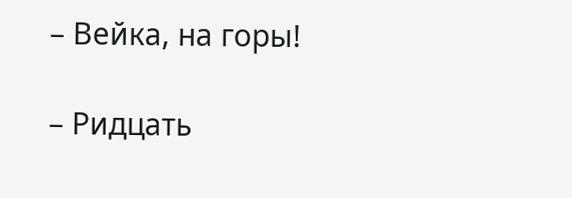– Вейка, на горы!

– Ридцать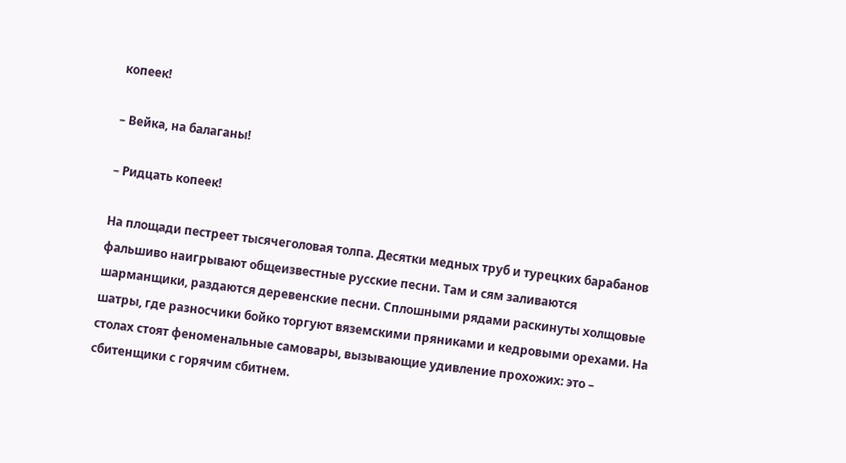копеек!

– Вейка, на балаганы!

– Ридцать копеек!

На площади пестреет тысячеголовая толпа. Десятки медных труб и турецких барабанов фальшиво наигрывают общеизвестные русские песни. Там и сям заливаются шарманщики, раздаются деревенские песни. Сплошными рядами раскинуты холщовые шатры, где разносчики бойко торгуют вяземскими пряниками и кедровыми орехами. На столах стоят феноменальные самовары, вызывающие удивление прохожих: это – сбитенщики с горячим сбитнем.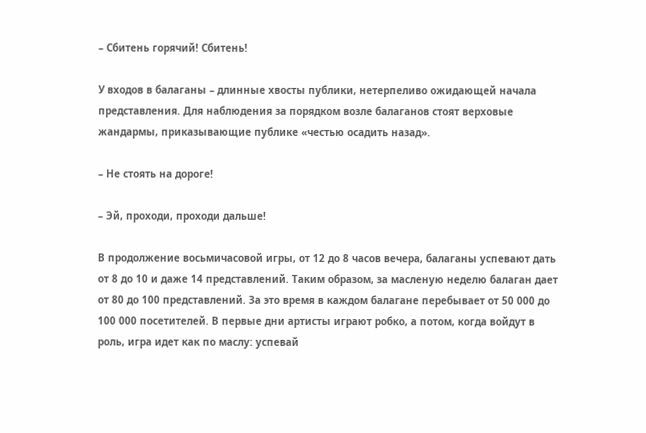– Сбитень горячий! Сбитень!

У входов в балаганы – длинные хвосты публики, нетерпеливо ожидающей начала представления. Для наблюдения за порядком возле балаганов стоят верховые жандармы, приказывающие публике «честью осадить назад».

– Не стоять на дороге!

– Эй, проходи, проходи дальше!

В продолжение восьмичасовой игры, от 12 до 8 часов вечера, балаганы успевают дать от 8 до 10 и даже 14 представлений. Таким образом, за масленую неделю балаган дает от 80 до 100 представлений. За это время в каждом балагане перебывает от 50 000 до 100 000 посетителей. В первые дни артисты играют робко, а потом, когда войдут в роль, игра идет как по маслу: успевай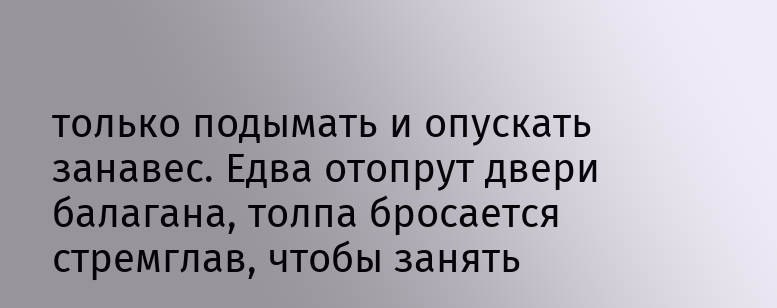только подымать и опускать занавес. Едва отопрут двери балагана, толпа бросается стремглав, чтобы занять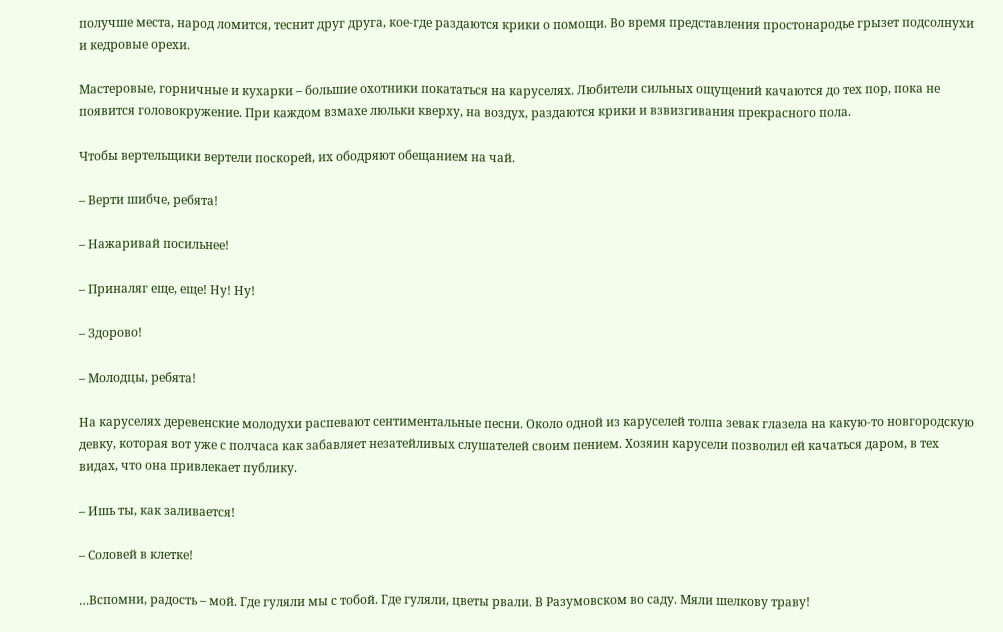получше места, народ ломится, теснит друг друга, кое-где раздаются крики о помощи. Во время представления простонародье грызет подсолнухи и кедровые орехи.

Мастеровые, горничные и кухарки – большие охотники покататься на каруселях. Любители сильных ощущений качаются до тех пор, пока не появится головокружение. При каждом взмахе люльки кверху, на воздух, раздаются крики и взвизгивания прекрасного пола.

Чтобы вертельщики вертели поскорей, их ободряют обещанием на чай.

– Верти шибче, ребята!

– Нажаривай посильнее!

– Приналяг еще, еще! Ну! Ну!

– Здорово!

– Молодцы, ребята!

На каруселях деревенские молодухи распевают сентиментальные песни. Около одной из каруселей толпа зевак глазела на какую-то новгородскую девку, которая вот уже с полчаса как забавляет незатейливых слушателей своим пением. Хозяин карусели позволил ей качаться даром, в тех видах, что она привлекает публику.

– Ишь ты, как заливается!

– Соловей в клетке!

…Вспомни, радость – мой. Где гуляли мы с тобой. Где гуляли, цветы рвали. В Разумовском во саду. Мяли шелкову траву!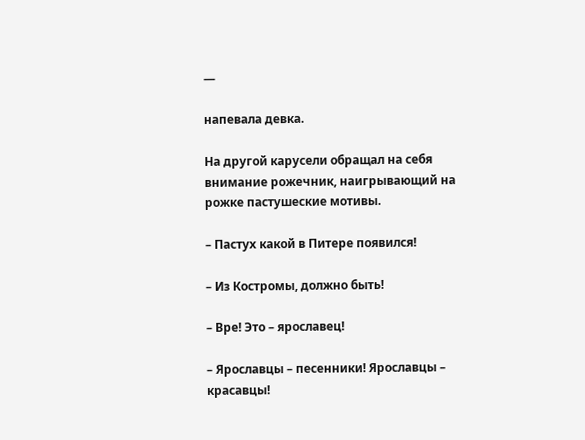—

напевала девка.

На другой карусели обращал на себя внимание рожечник, наигрывающий на рожке пастушеские мотивы.

– Пастух какой в Питере появился!

– Из Костромы, должно быть!

– Вре! Это – ярославец!

– Ярославцы – песенники! Ярославцы – красавцы!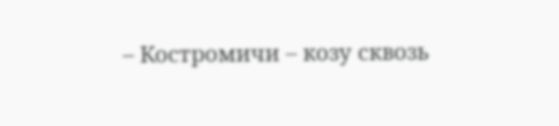– Костромичи – козу сквозь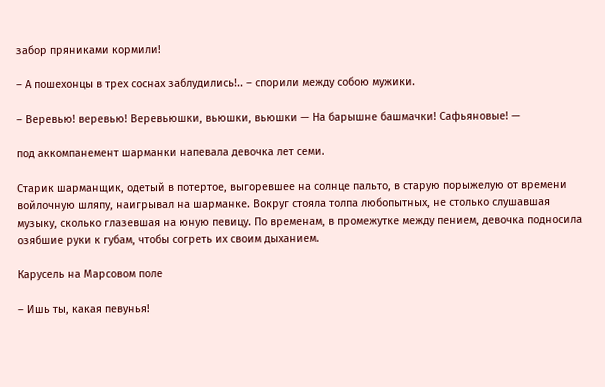забор пряниками кормили!

– А пошехонцы в трех соснах заблудились!.. – спорили между собою мужики.

– Веревью! веревью! Веревьюшки, вьюшки, вьюшки — На барышне башмачки! Сафьяновые! —

под аккомпанемент шарманки напевала девочка лет семи.

Старик шарманщик, одетый в потертое, выгоревшее на солнце пальто, в старую порыжелую от времени войлочную шляпу, наигрывал на шарманке. Вокруг стояла толпа любопытных, не столько слушавшая музыку, сколько глазевшая на юную певицу. По временам, в промежутке между пением, девочка подносила озябшие руки к губам, чтобы согреть их своим дыханием.

Карусель на Марсовом поле

– Ишь ты, какая певунья!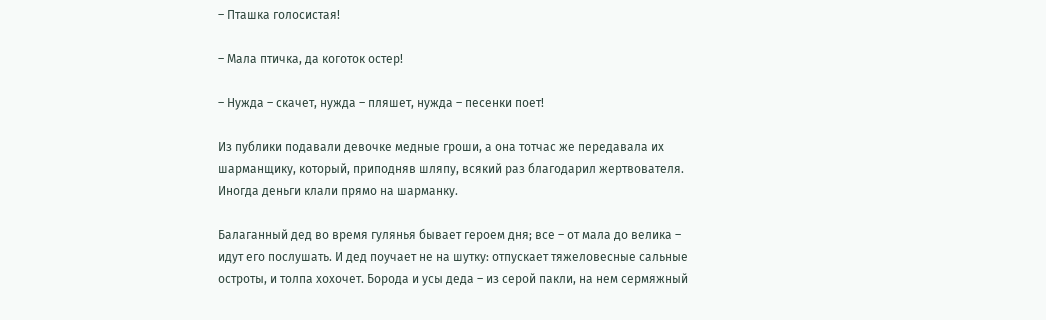– Пташка голосистая!

– Мала птичка, да коготок остер!

– Нужда – скачет, нужда – пляшет, нужда – песенки поет!

Из публики подавали девочке медные гроши, а она тотчас же передавала их шарманщику, который, приподняв шляпу, всякий раз благодарил жертвователя. Иногда деньги клали прямо на шарманку.

Балаганный дед во время гулянья бывает героем дня; все – от мала до велика – идут его послушать. И дед поучает не на шутку: отпускает тяжеловесные сальные остроты, и толпа хохочет. Борода и усы деда – из серой пакли, на нем сермяжный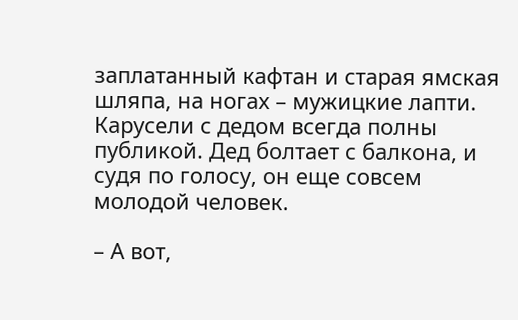заплатанный кафтан и старая ямская шляпа, на ногах – мужицкие лапти. Карусели с дедом всегда полны публикой. Дед болтает с балкона, и судя по голосу, он еще совсем молодой человек.

– А вот,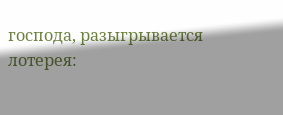господа, разыгрывается лотерея: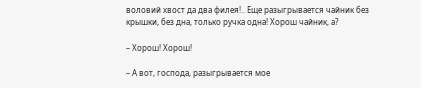воловий хвост да два филея!.. Еще разыгрывается чайник без крышки, без дна, только ручка одна! Хорош чайник, а?

– Хорош! Хорош!

– А вот, господа, разыгрывается мое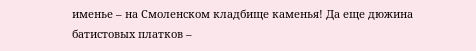именье – на Смоленском кладбище каменья! Да еще дюжина батистовых платков –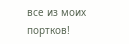все из моих портков!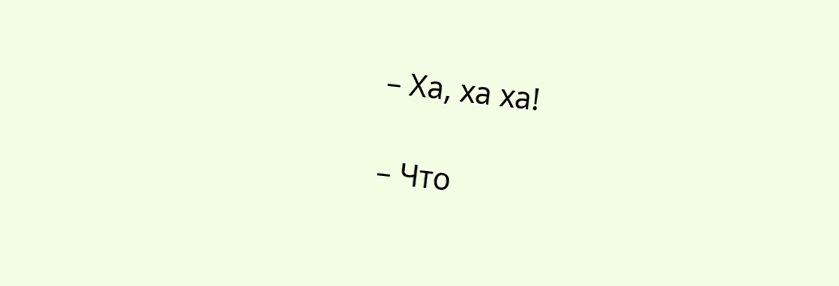– Ха, ха ха!

– Что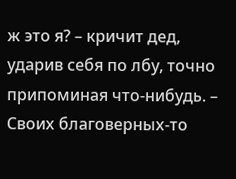ж это я? – кричит дед, ударив себя по лбу, точно припоминая что-нибудь. – Своих благоверных-то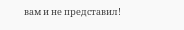вам и не представил!